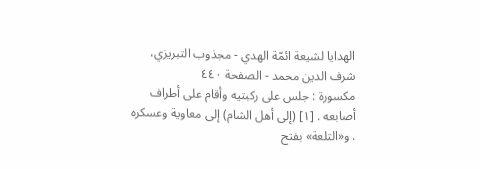الهدايا لشيعة ائمّة الهدي - مجذوب التبریزي، شرف الدین محمد - الصفحة ٤٤٠
مكسورة : جلس على ركبتيه وأقام على أطراف أصابعه . [١] (إلى أهل الشام) إلى معاوية وعسكره . و«التلعة» بفتح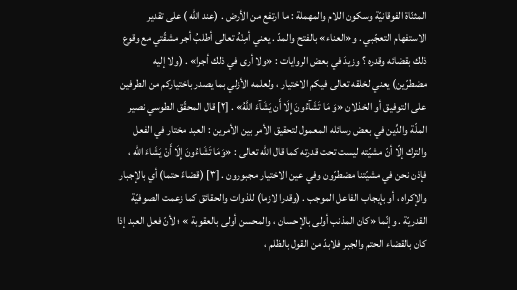المثنّاة الفوقانيّة وسكون اللام والمهملة : ما ارتفع من الأرض . (عند اللّه ) على تقدير الاستفهام التعجّبي . و«العناء» بالفتح والمدّ . يعني أمِنْهُ تعالى أطلبُ أجر مشقّتي مع وقوع ذلك بقضائه وقدره ؟ وزيدَ في بعض الروايات : «ولا أرى في ذلك أجرا» . (ولا إليه مضطرّين) يعني لخلقه تعالى فيكم الاختيار ، ولعلمه الأزلي بما يصدر باختياركم من الطرفين على التوفيق أو الخذلان «وَ مَا تَشَآءُونَ إِلَا أَن يَشَآءَ اللَّهُ» . [٢] قال المحقّق الطوسي نصير الملّة والدِّين في بعض رسائله المعمول لتحقيق الأمر بين الأمرين : العبد مختار في الفعل والترك إلّا أنّ مشيّته ليست تحت قدرته كما قال اللّه تعالى : «وَمَا تَشَاءُونَ إِلَا أَنْ يَشَاءَ اللّه ، فإذن نحن في مشيّتنا مضطرّون وفي عين الاختيار مجبورون . [٣] (قضاءً حتما) أي بالإجبار والإكراه ، أو بإيجاب الفاعل الموجب . (وقدرا لازما) للذوات والحقائق كما زعمت الصوفيّة القدريّة . وإنّما «كان المذنب أولى بالإحسان ، والمحسن أولى بالعقوبة » ؛ لأنّ فعل العبد إذا كان بالقضاء الحتم والجبر فلابدّ من القول بالظلم ،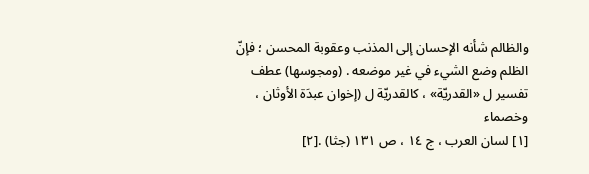والظالم شأنه الإحسان إلى المذنب وعقوبة المحسن ؛ فإنّ الظلم وضع الشيء في غير موضعه . (ومجوسها) عطف تفسير ل «القدريّة» ، كالقدريّة ل (إخوان عبدَة الأوثان ، وخصماء
[١] لسان العرب ، ج ١٤ ، ص ١٣١ (جثا) .[٢]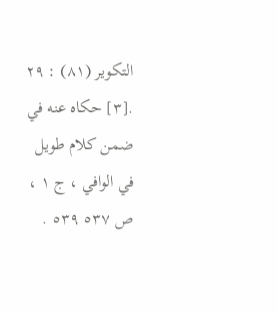التكوير (٨١) : ٢٩ .[٣] حكاه عنه في ضمن كلام طويل في الوافي ، ج ١ ، ص ٥٣٧ ٥٣٩ .